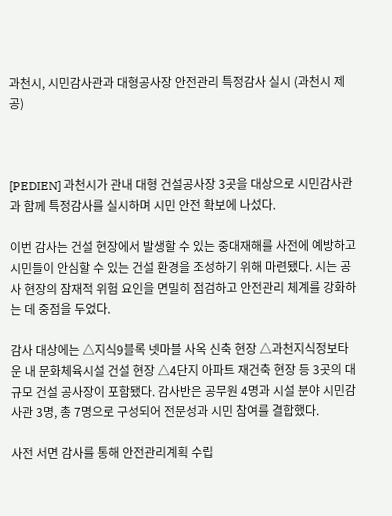과천시, 시민감사관과 대형공사장 안전관리 특정감사 실시 (과천시 제공)



[PEDIEN] 과천시가 관내 대형 건설공사장 3곳을 대상으로 시민감사관과 함께 특정감사를 실시하며 시민 안전 확보에 나섰다.

이번 감사는 건설 현장에서 발생할 수 있는 중대재해를 사전에 예방하고 시민들이 안심할 수 있는 건설 환경을 조성하기 위해 마련됐다. 시는 공사 현장의 잠재적 위험 요인을 면밀히 점검하고 안전관리 체계를 강화하는 데 중점을 두었다.

감사 대상에는 △지식9블록 넷마블 사옥 신축 현장 △과천지식정보타운 내 문화체육시설 건설 현장 △4단지 아파트 재건축 현장 등 3곳의 대규모 건설 공사장이 포함됐다. 감사반은 공무원 4명과 시설 분야 시민감사관 3명, 총 7명으로 구성되어 전문성과 시민 참여를 결합했다.

사전 서면 감사를 통해 안전관리계획 수립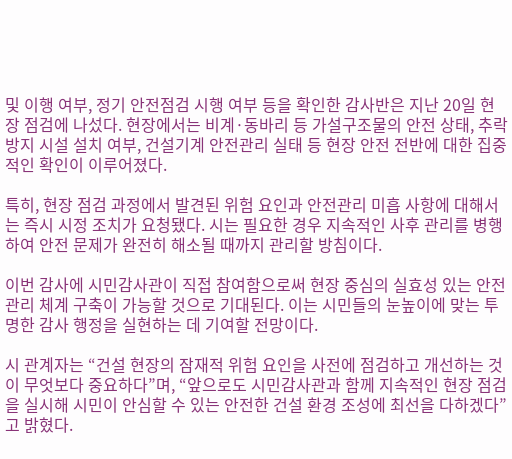및 이행 여부, 정기 안전점검 시행 여부 등을 확인한 감사반은 지난 20일 현장 점검에 나섰다. 현장에서는 비계·동바리 등 가설구조물의 안전 상태, 추락 방지 시설 설치 여부, 건설기계 안전관리 실태 등 현장 안전 전반에 대한 집중적인 확인이 이루어졌다.

특히, 현장 점검 과정에서 발견된 위험 요인과 안전관리 미흡 사항에 대해서는 즉시 시정 조치가 요청됐다. 시는 필요한 경우 지속적인 사후 관리를 병행하여 안전 문제가 완전히 해소될 때까지 관리할 방침이다.

이번 감사에 시민감사관이 직접 참여함으로써 현장 중심의 실효성 있는 안전관리 체계 구축이 가능할 것으로 기대된다. 이는 시민들의 눈높이에 맞는 투명한 감사 행정을 실현하는 데 기여할 전망이다.

시 관계자는 “건설 현장의 잠재적 위험 요인을 사전에 점검하고 개선하는 것이 무엇보다 중요하다”며, “앞으로도 시민감사관과 함께 지속적인 현장 점검을 실시해 시민이 안심할 수 있는 안전한 건설 환경 조성에 최선을 다하겠다”고 밝혔다.